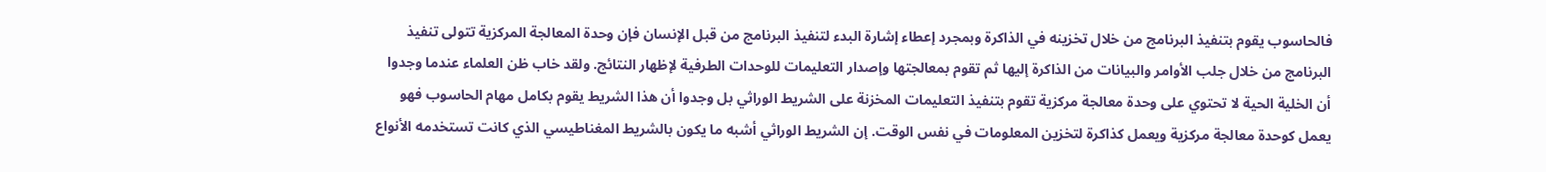فالحاسوب يقوم بتنفيذ البرنامج من خلال تخزينه في الذاكرة وبمجرد إعطاء إشارة البدء لتنفيذ البرنامج من قبل الإنسان فإن وحدة المعالجة المركزية تتولى تنفيذ البرنامج من خلال جلب الأوامر والبيانات من الذاكرة إليها ثم تقوم بمعالجتها وإصدار التعليمات للوحدات الطرفية لإظهار النتائج. ولقد خاب ظن العلماء عندما وجدوا أن الخلية الحية لا تحتوي على وحدة معالجة مركزية تقوم بتنفيذ التعليمات المخزنة على الشريط الوراثي بل وجدوا أن هذا الشريط يقوم بكامل مهام الحاسوب فهو يعمل كوحدة معالجة مركزية ويعمل كذاكرة لتخزين المعلومات في نفس الوقت. إن الشريط الوراثي أشبه ما يكون بالشريط المغناطيسي الذي كانت تستخدمه الأنواع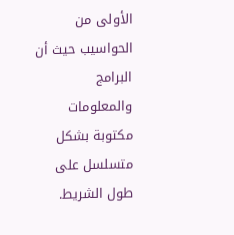الأولى من الحواسيب حيث أن البرامج والمعلومات مكتوبة بشكل متسلسل على طول الشريط.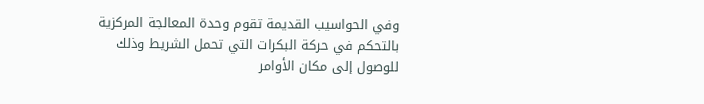وفي الحواسيب القديمة تقوم وحدة المعالجة المركزية بالتحكم في حركة البكرات التي تحمل الشريط وذلك للوصول إلى مكان الأوامر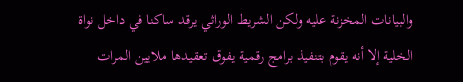والبيانات المخزنة عليه ولكن الشريط الوراثي يرقد ساكنا في داخل نواة الخلية إلا أنه يقوم بتنفيذ برامج رقمية يفوق تعقيدها ملايين المرات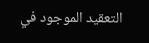التعقيد الموجود في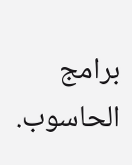برامج الحاسوب.